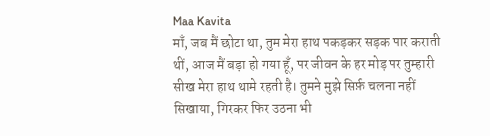Maa Kavita
माँ, जब मैं छोटा था, तुम मेरा हाथ पकड़कर सड़क पार कराती थीं, आज मैं बड़ा हो गया हूँ, पर जीवन के हर मोड़ पर तुम्हारी सीख मेरा हाथ थामे रहती है। तुमने मुझे सिर्फ़ चलना नहीं सिखाया, गिरकर फिर उठना भी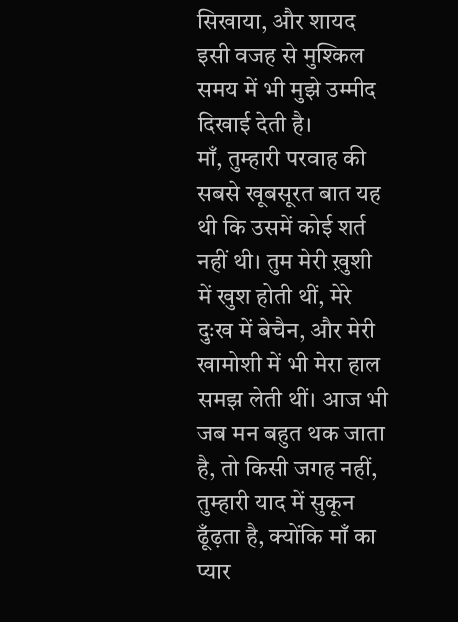सिखाया, और शायद इसी वजह से मुश्किल समय में भी मुझे उम्मीद दिखाई देती है।
माँ, तुम्हारी परवाह की सबसे खूबसूरत बात यह थी कि उसमें कोई शर्त नहीं थी। तुम मेरी ख़ुशी में खुश होती थीं, मेरे दुःख में बेचैन, और मेरी खामोशी में भी मेरा हाल समझ लेती थीं। आज भी जब मन बहुत थक जाता है, तो किसी जगह नहीं, तुम्हारी याद में सुकून ढूँढ़ता है, क्योंकि माँ का प्यार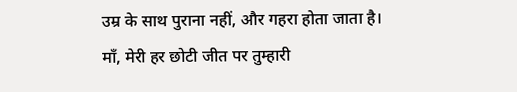उम्र के साथ पुराना नहीं, और गहरा होता जाता है।
माँ, मेरी हर छोटी जीत पर तुम्हारी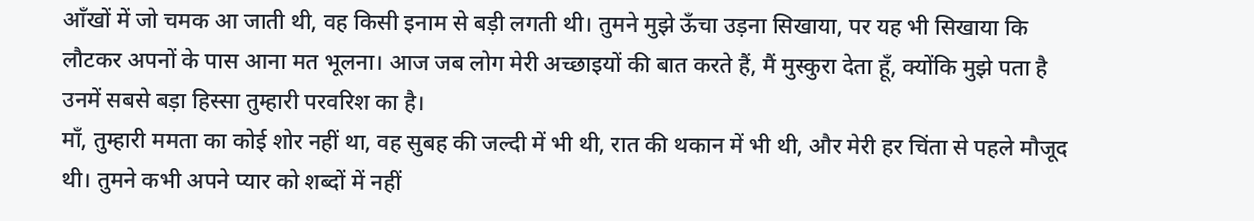आँखों में जो चमक आ जाती थी, वह किसी इनाम से बड़ी लगती थी। तुमने मुझे ऊँचा उड़ना सिखाया, पर यह भी सिखाया कि लौटकर अपनों के पास आना मत भूलना। आज जब लोग मेरी अच्छाइयों की बात करते हैं, मैं मुस्कुरा देता हूँ, क्योंकि मुझे पता है उनमें सबसे बड़ा हिस्सा तुम्हारी परवरिश का है।
माँ, तुम्हारी ममता का कोई शोर नहीं था, वह सुबह की जल्दी में भी थी, रात की थकान में भी थी, और मेरी हर चिंता से पहले मौजूद थी। तुमने कभी अपने प्यार को शब्दों में नहीं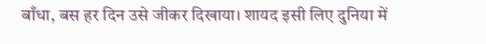बाँधा, बस हर दिन उसे जीकर दिखाया। शायद इसी लिए दुनिया में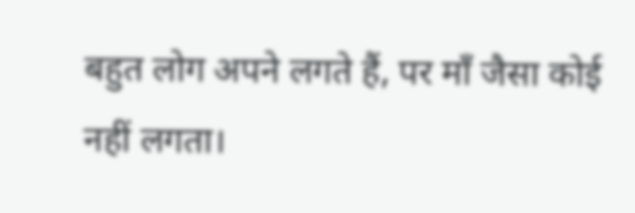बहुत लोग अपने लगते हैं, पर माँ जैसा कोई नहीं लगता।